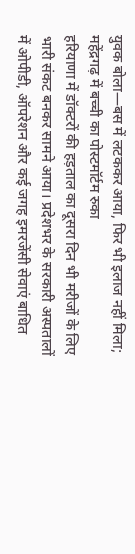युवक बोला—बस में लटककर आया, फिर भी इलाज नहीं मिला; महेंद्रगढ़ में बच्ची का पोस्टमॉर्टम रुका
हरियाणा में डॉक्टरों की हड़ताल का दूसरा दिन भी मरीजों के लिए भारी संकट बनकर सामने आया। प्रदेशभर के सरकारी अस्पतालों में ओपीडी, ऑपरेशन और कई जगह इमरजेंसी सेवाएं बाधित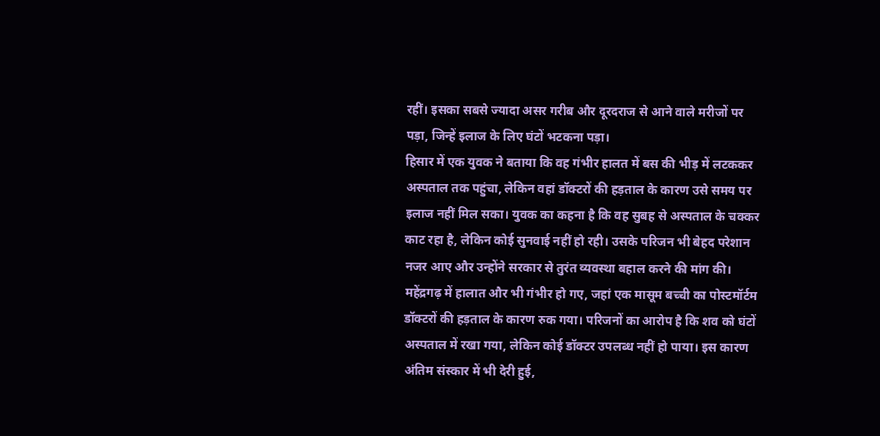रहीं। इसका सबसे ज्यादा असर गरीब और दूरदराज से आने वाले मरीजों पर पड़ा, जिन्हें इलाज के लिए घंटों भटकना पड़ा।
हिसार में एक युवक ने बताया कि वह गंभीर हालत में बस की भीड़ में लटककर अस्पताल तक पहुंचा, लेकिन वहां डॉक्टरों की हड़ताल के कारण उसे समय पर इलाज नहीं मिल सका। युवक का कहना है कि वह सुबह से अस्पताल के चक्कर काट रहा है, लेकिन कोई सुनवाई नहीं हो रही। उसके परिजन भी बेहद परेशान नजर आए और उन्होंने सरकार से तुरंत व्यवस्था बहाल करने की मांग की।
महेंद्रगढ़ में हालात और भी गंभीर हो गए, जहां एक मासूम बच्ची का पोस्टमॉर्टम डॉक्टरों की हड़ताल के कारण रुक गया। परिजनों का आरोप है कि शव को घंटों अस्पताल में रखा गया, लेकिन कोई डॉक्टर उपलब्ध नहीं हो पाया। इस कारण अंतिम संस्कार में भी देरी हुई,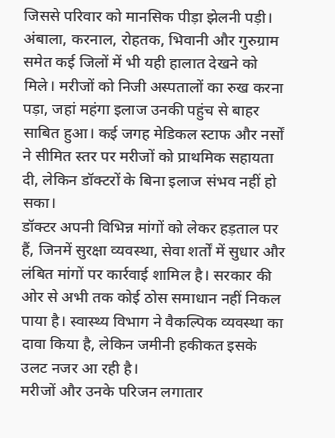जिससे परिवार को मानसिक पीड़ा झेलनी पड़ी।
अंबाला, करनाल, रोहतक, भिवानी और गुरुग्राम समेत कई जिलों में भी यही हालात देखने को मिले। मरीजों को निजी अस्पतालों का रुख करना पड़ा, जहां महंगा इलाज उनकी पहुंच से बाहर साबित हुआ। कई जगह मेडिकल स्टाफ और नर्सों ने सीमित स्तर पर मरीजों को प्राथमिक सहायता दी, लेकिन डॉक्टरों के बिना इलाज संभव नहीं हो सका।
डॉक्टर अपनी विभिन्न मांगों को लेकर हड़ताल पर हैं, जिनमें सुरक्षा व्यवस्था, सेवा शर्तों में सुधार और लंबित मांगों पर कार्रवाई शामिल है। सरकार की ओर से अभी तक कोई ठोस समाधान नहीं निकल पाया है। स्वास्थ्य विभाग ने वैकल्पिक व्यवस्था का दावा किया है, लेकिन जमीनी हकीकत इसके उलट नजर आ रही है।
मरीजों और उनके परिजन लगातार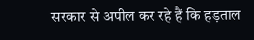सरकार से अपील कर रहे हैं कि हड़ताल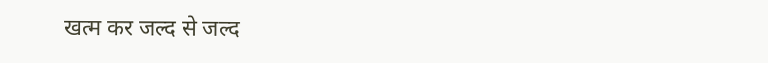खत्म कर जल्द से जल्द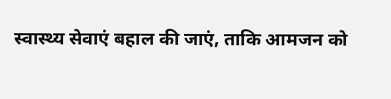स्वास्थ्य सेवाएं बहाल की जाएं, ताकि आमजन को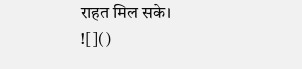राहत मिल सके।
![]()